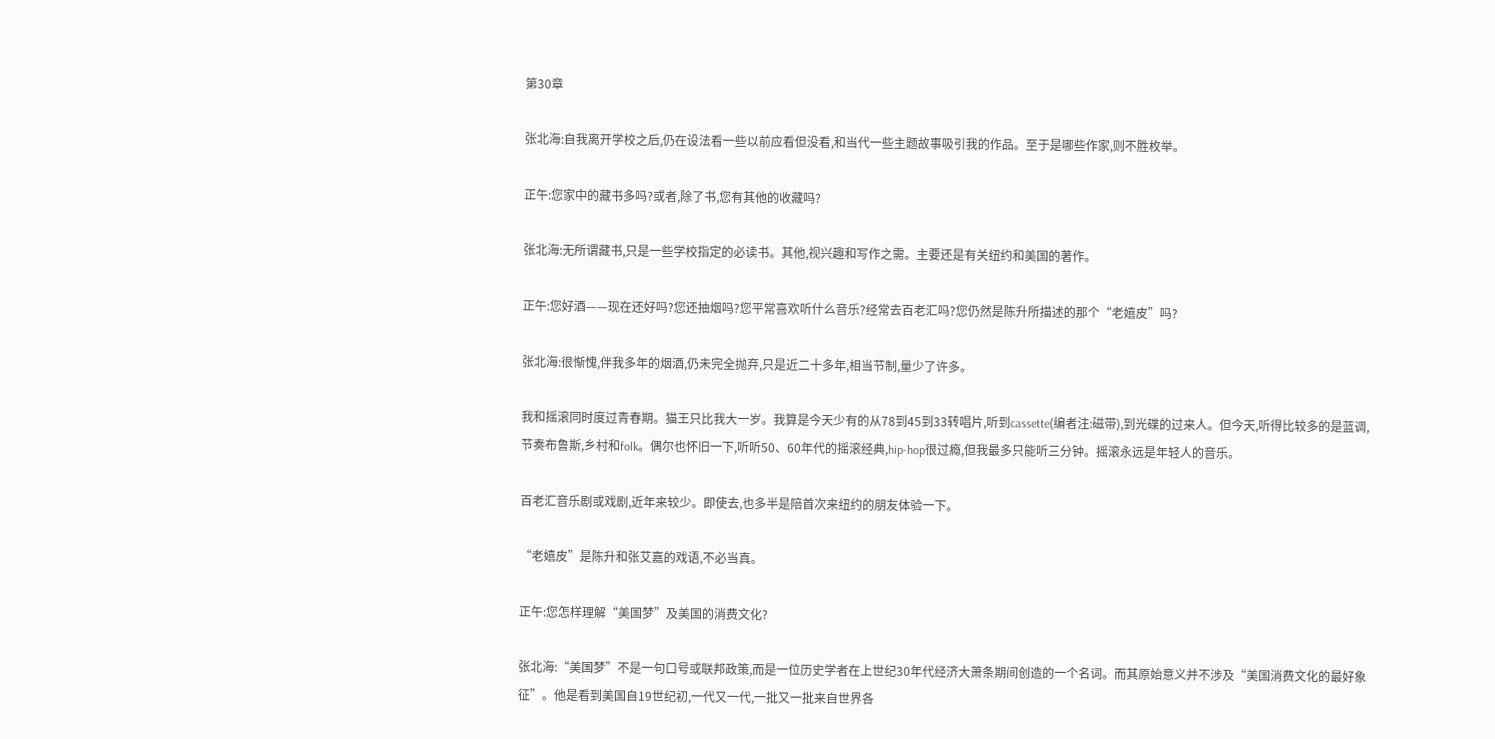第30章

张北海:自我离开学校之后,仍在设法看一些以前应看但没看,和当代一些主题故事吸引我的作品。至于是哪些作家,则不胜枚举。

正午:您家中的藏书多吗?或者,除了书,您有其他的收藏吗?

张北海:无所谓藏书,只是一些学校指定的必读书。其他,视兴趣和写作之需。主要还是有关纽约和美国的著作。

正午:您好酒——现在还好吗?您还抽烟吗?您平常喜欢听什么音乐?经常去百老汇吗?您仍然是陈升所描述的那个“老嬉皮”吗?

张北海:很惭愧,伴我多年的烟酒,仍未完全抛弃,只是近二十多年,相当节制,量少了许多。

我和摇滚同时度过青春期。猫王只比我大一岁。我算是今天少有的从78到45到33转唱片,听到cassette(编者注:磁带),到光碟的过来人。但今天,听得比较多的是蓝调,节奏布鲁斯,乡村和folk。偶尔也怀旧一下,听听50、60年代的摇滚经典,hip-hop很过瘾,但我最多只能听三分钟。摇滚永远是年轻人的音乐。

百老汇音乐剧或戏剧,近年来较少。即使去,也多半是陪首次来纽约的朋友体验一下。

“老嬉皮”是陈升和张艾嘉的戏语,不必当真。

正午:您怎样理解“美国梦”及美国的消费文化?

张北海:“美国梦”不是一句口号或联邦政策,而是一位历史学者在上世纪30年代经济大萧条期间创造的一个名词。而其原始意义并不涉及“美国消费文化的最好象征”。他是看到美国自19世纪初,一代又一代,一批又一批来自世界各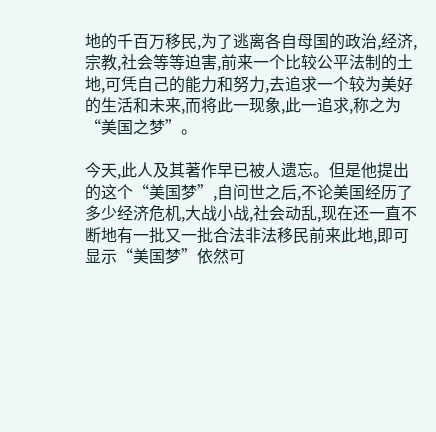地的千百万移民,为了逃离各自母国的政治,经济,宗教,社会等等迫害,前来一个比较公平法制的土地,可凭自己的能力和努力,去追求一个较为美好的生活和未来,而将此一现象,此一追求,称之为“美国之梦”。

今天,此人及其著作早已被人遗忘。但是他提出的这个“美国梦”,自问世之后,不论美国经历了多少经济危机,大战小战,社会动乱,现在还一直不断地有一批又一批合法非法移民前来此地,即可显示“美国梦”依然可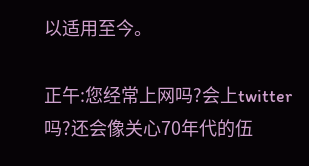以适用至今。

正午:您经常上网吗?会上twitter吗?还会像关心70年代的伍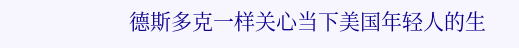德斯多克一样关心当下美国年轻人的生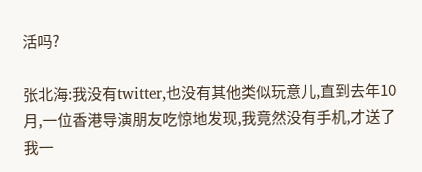活吗?

张北海:我没有twitter,也没有其他类似玩意儿,直到去年10月,一位香港导演朋友吃惊地发现,我竟然没有手机,才送了我一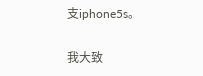支iphone5s。

我大致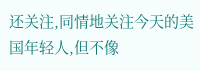还关注,同情地关注今天的美国年轻人,但不像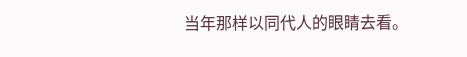当年那样以同代人的眼睛去看。